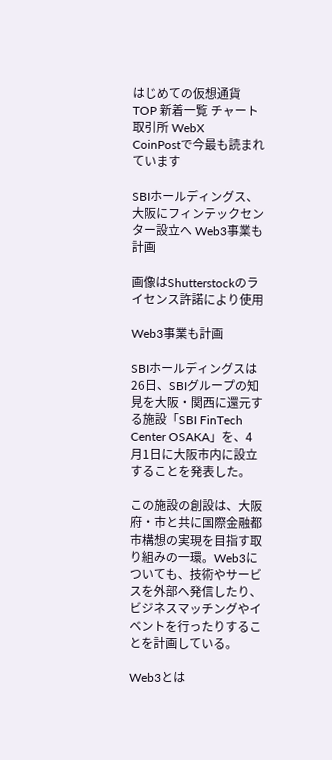はじめての仮想通貨
TOP 新着一覧 チャート 取引所 WebX
CoinPostで今最も読まれています

SBIホールディングス、大阪にフィンテックセンター設立へ Web3事業も計画

画像はShutterstockのライセンス許諾により使用

Web3事業も計画

SBIホールディングスは26日、SBIグループの知見を大阪・関西に還元する施設「SBI FinTech Center OSAKA」を、4月1日に大阪市内に設立することを発表した。

この施設の創設は、大阪府・市と共に国際金融都市構想の実現を目指す取り組みの一環。Web3についても、技術やサービスを外部へ発信したり、ビジネスマッチングやイベントを行ったりすることを計画している。

Web3とは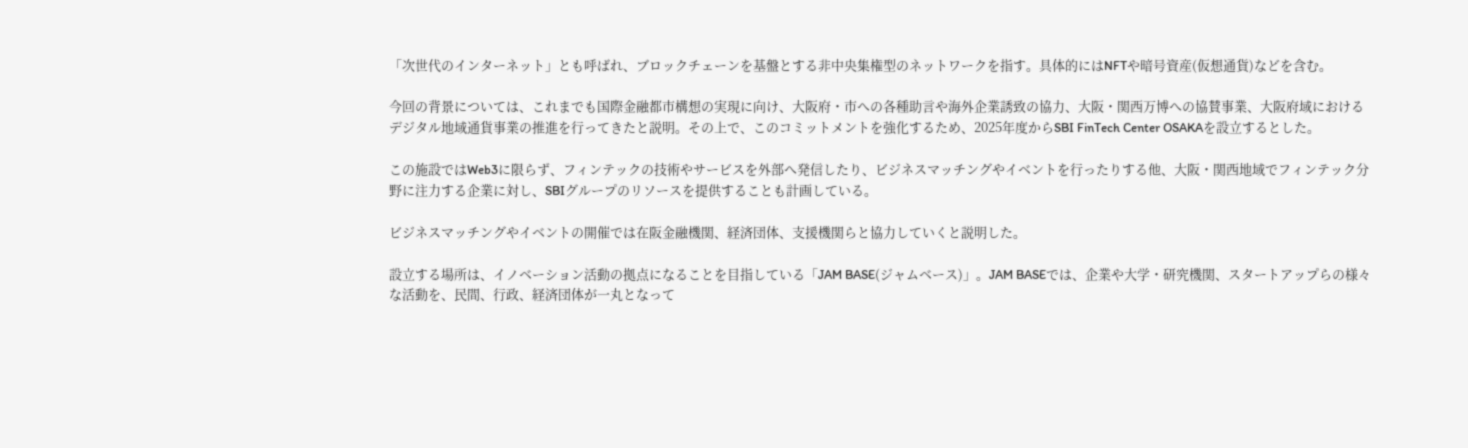「次世代のインターネット」とも呼ばれ、ブロックチェーンを基盤とする非中央集権型のネットワークを指す。具体的にはNFTや暗号資産(仮想通貨)などを含む。

今回の背景については、これまでも国際金融都市構想の実現に向け、大阪府・市への各種助言や海外企業誘致の協力、大阪・関西万博への協賛事業、大阪府域におけるデジタル地域通貨事業の推進を行ってきたと説明。その上で、このコミットメントを強化するため、2025年度からSBI FinTech Center OSAKAを設立するとした。

この施設ではWeb3に限らず、フィンテックの技術やサービスを外部へ発信したり、ビジネスマッチングやイベントを行ったりする他、大阪・関西地域でフィンテック分野に注力する企業に対し、SBIグループのリソースを提供することも計画している。

ビジネスマッチングやイベントの開催では在阪金融機関、経済団体、支援機関らと協力していくと説明した。

設立する場所は、イノベーション活動の拠点になることを目指している「JAM BASE(ジャムベース)」。JAM BASEでは、企業や大学・研究機関、スタートアップらの様々な活動を、民間、行政、経済団体が一丸となって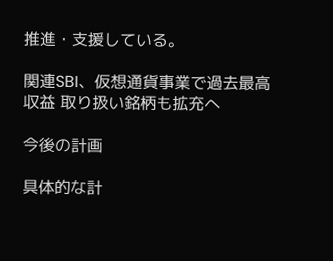推進・支援している。

関連SBI、仮想通貨事業で過去最高収益 取り扱い銘柄も拡充へ

今後の計画

具体的な計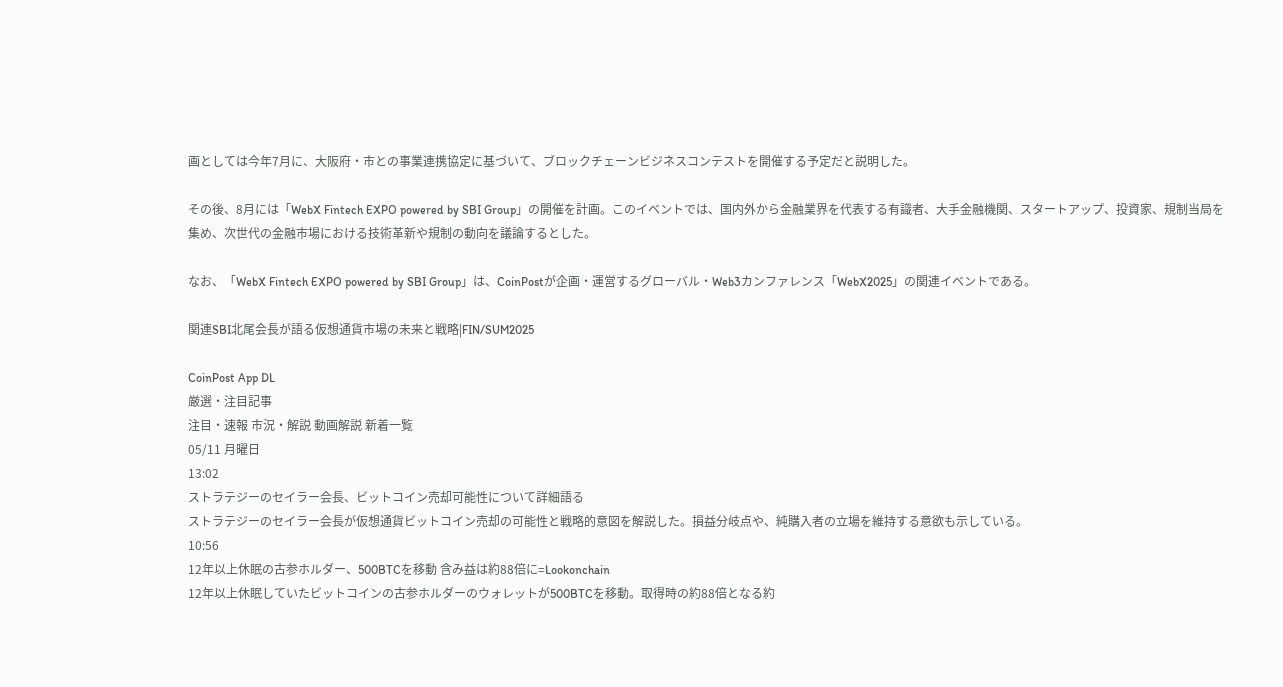画としては今年7月に、大阪府・市との事業連携協定に基づいて、ブロックチェーンビジネスコンテストを開催する予定だと説明した。

その後、8月には「WebX Fintech EXPO powered by SBI Group」の開催を計画。このイベントでは、国内外から金融業界を代表する有識者、大手金融機関、スタートアップ、投資家、規制当局を集め、次世代の金融市場における技術革新や規制の動向を議論するとした。

なお、「WebX Fintech EXPO powered by SBI Group」は、CoinPostが企画・運営するグローバル・Web3カンファレンス「WebX2025」の関連イベントである。

関連SBI北尾会長が語る仮想通貨市場の未来と戦略|FIN/SUM2025

CoinPost App DL
厳選・注目記事
注目・速報 市況・解説 動画解説 新着一覧
05/11 月曜日
13:02
ストラテジーのセイラー会長、ビットコイン売却可能性について詳細語る
ストラテジーのセイラー会長が仮想通貨ビットコイン売却の可能性と戦略的意図を解説した。損益分岐点や、純購入者の立場を維持する意欲も示している。
10:56
12年以上休眠の古参ホルダー、500BTCを移動 含み益は約88倍に=Lookonchain
12年以上休眠していたビットコインの古参ホルダーのウォレットが500BTCを移動。取得時の約88倍となる約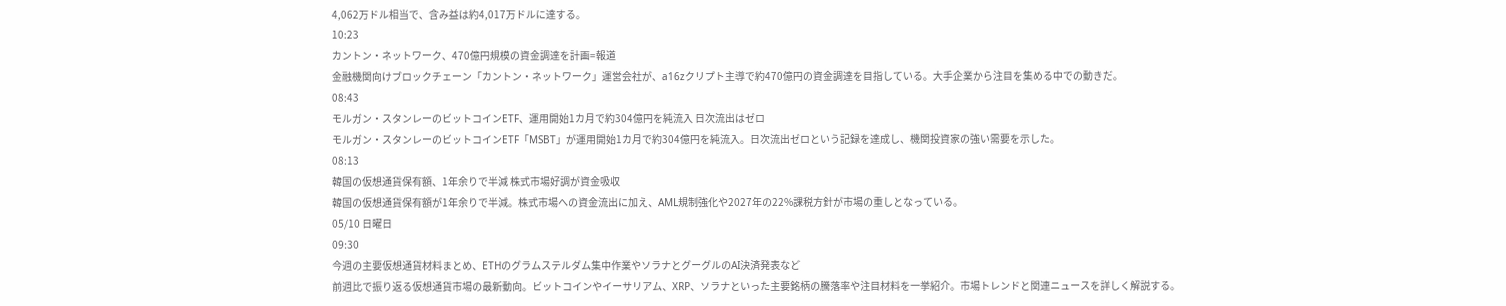4,062万ドル相当で、含み益は約4,017万ドルに達する。
10:23
カントン・ネットワーク、470億円規模の資金調達を計画=報道
金融機関向けブロックチェーン「カントン・ネットワーク」運営会社が、a16zクリプト主導で約470億円の資金調達を目指している。大手企業から注目を集める中での動きだ。
08:43
モルガン・スタンレーのビットコインETF、運用開始1カ月で約304億円を純流入 日次流出はゼロ
モルガン・スタンレーのビットコインETF「MSBT」が運用開始1カ月で約304億円を純流入。日次流出ゼロという記録を達成し、機関投資家の強い需要を示した。
08:13
韓国の仮想通貨保有額、1年余りで半減 株式市場好調が資金吸収
韓国の仮想通貨保有額が1年余りで半減。株式市場への資金流出に加え、AML規制強化や2027年の22%課税方針が市場の重しとなっている。
05/10 日曜日
09:30
今週の主要仮想通貨材料まとめ、ETHのグラムステルダム集中作業やソラナとグーグルのAI決済発表など
前週比で振り返る仮想通貨市場の最新動向。ビットコインやイーサリアム、XRP、ソラナといった主要銘柄の騰落率や注目材料を一挙紹介。市場トレンドと関連ニュースを詳しく解説する。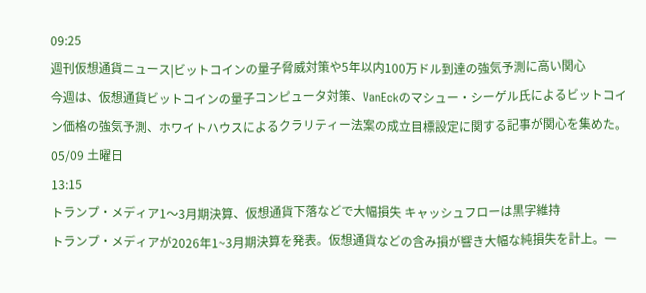09:25
週刊仮想通貨ニュース|ビットコインの量子脅威対策や5年以内100万ドル到達の強気予測に高い関心
今週は、仮想通貨ビットコインの量子コンピュータ対策、VanEckのマシュー・シーゲル氏によるビットコイン価格の強気予測、ホワイトハウスによるクラリティー法案の成立目標設定に関する記事が関心を集めた。
05/09 土曜日
13:15
トランプ・メディア1〜3月期決算、仮想通貨下落などで大幅損失 キャッシュフローは黒字維持
トランプ・メディアが2026年1~3月期決算を発表。仮想通貨などの含み損が響き大幅な純損失を計上。一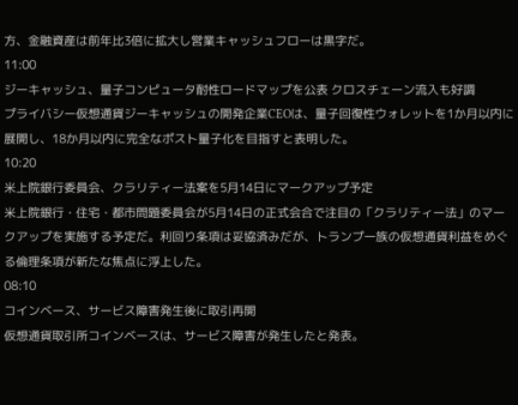方、金融資産は前年比3倍に拡大し営業キャッシュフローは黒字だ。
11:00
ジーキャッシュ、量子コンピュータ耐性ロードマップを公表 クロスチェーン流入も好調
プライバシー仮想通貨ジーキャッシュの開発企業CEOは、量子回復性ウォレットを1か月以内に展開し、18か月以内に完全なポスト量子化を目指すと表明した。
10:20
米上院銀行委員会、クラリティー法案を5月14日にマークアップ予定
米上院銀行・住宅・都市問題委員会が5月14日の正式会合で注目の「クラリティー法」のマークアップを実施する予定だ。利回り条項は妥協済みだが、トランプ一族の仮想通貨利益をめぐる倫理条項が新たな焦点に浮上した。
08:10
コインベース、サービス障害発生後に取引再開
仮想通貨取引所コインベースは、サービス障害が発生したと発表。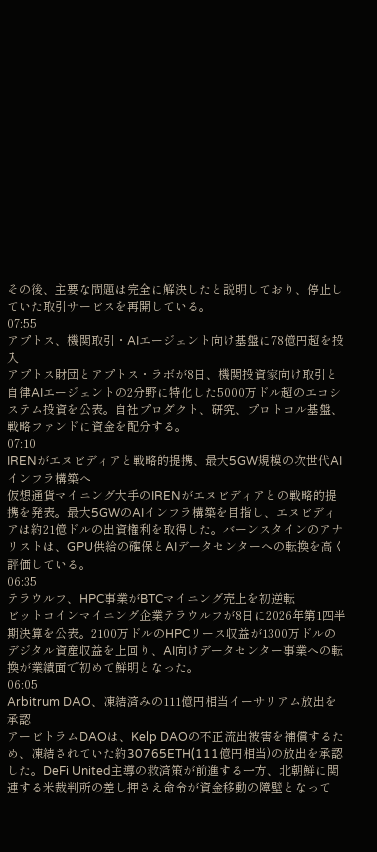その後、主要な問題は完全に解決したと説明しており、停止していた取引サービスを再開している。
07:55
アプトス、機関取引・AIエージェント向け基盤に78億円超を投入
アプトス財団とアプトス・ラボが8日、機関投資家向け取引と自律AIエージェントの2分野に特化した5000万ドル超のエコシステム投資を公表。自社プロダクト、研究、プロトコル基盤、戦略ファンドに資金を配分する。
07:10
IRENがエヌビディアと戦略的提携、最大5GW規模の次世代AIインフラ構築へ
仮想通貨マイニング大手のIRENがエヌビディアとの戦略的提携を発表。最大5GWのAIインフラ構築を目指し、エヌビディアは約21億ドルの出資権利を取得した。バーンスタインのアナリストは、GPU供給の確保とAIデータセンターへの転換を高く評価している。
06:35
テラウルフ、HPC事業がBTCマイニング売上を初逆転
ビットコインマイニング企業テラウルフが8日に2026年第1四半期決算を公表。2100万ドルのHPCリース収益が1300万ドルのデジタル資産収益を上回り、AI向けデータセンター事業への転換が業績面で初めて鮮明となった。
06:05
Arbitrum DAO、凍結済みの111億円相当イーサリアム放出を承認
アービトラムDAOは、Kelp DAOの不正流出被害を補償するため、凍結されていた約30765ETH(111億円相当)の放出を承認した。DeFi United主導の救済策が前進する一方、北朝鮮に関連する米裁判所の差し押さえ命令が資金移動の障壁となって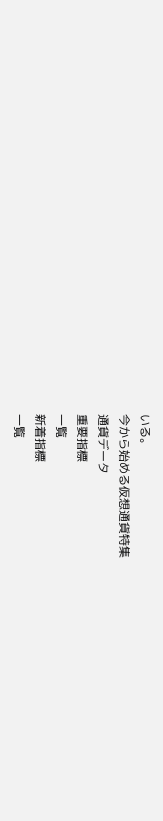いる。
今から始める仮想通貨特集
通貨データ
重要指標
一覧
新着指標
一覧